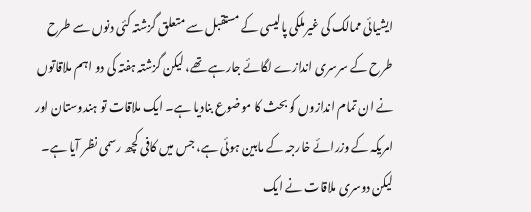ایشیائی ممالک کی غیرملکی پالیسی کے مستقبل سے متعلق گزشتہ کئی دنوں سے طرح طرح کے سرسری اندازے لگائے جارہے تھے، لیکن گزشتہ ہفتہ کی دو اہم ملاقاتوں نے ان تمام اندازوں کو بحث کا موضوع بنادیا ہے۔ ایک ملاقات تو ہندوستان اور امریکہ کے وزرائے خارجہ کے مابین ہوئی ہے، جس میں کافی کچھ رسمی نظر آیا ہے۔ لیکن دوسری ملاقات نے ایک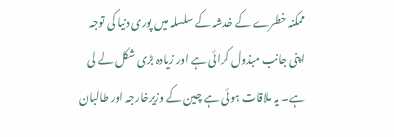ممکنہ خطرے کے خدشہ کے سلسلہ میں پوری دنیا کی توجہ اپنی جانب مبذول کرائی ہے اور زیادہ بڑی شکل لے لی ہے۔ یہ ملاقات ہوئی ہے چین کے وزیرخارجہ اور طالبان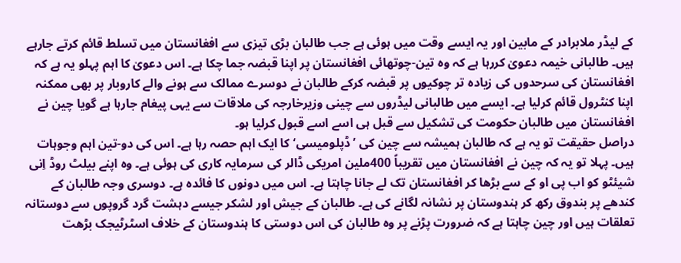کے لیڈر ملابرادر کے مابین اور یہ ایسے وقت میں ہوئی ہے جب طالبان بڑی تیزی سے افغانستان میں تسلط قائم کرتے جارہے ہیں۔ طالبانی خیمہ دعویٰ کررہا ہے کہ وہ تین-چوتھائی افغانستان پر اپنا قبضہ جما چکا ہے۔ اس دعویٰ کا اہم پہلو یہ ہے کہ افغانستان کی سرحدوں کی زیادہ تر چوکیوں پر قبضہ کرکے طالبان نے دوسرے ممالک سے ہونے والے کاروبار پر بھی ممکنہ اپنا کنٹرول قائم کرلیا ہے۔ ایسے میں طالبانی لیڈروں سے چینی وزیرخارجہ کی ملاقات سے یہی پیغام جارہا ہے گویا چین نے افغانستان میں طالبان حکومت کی تشکیل سے قبل ہی اسے اسے قبول کرلیا ہو۔
دراصل حقیقت تو یہ ہے کہ طالبان ہمیشہ سے چین کی ’ڈپلومیسی‘ کا ایک اہم حصہ رہا ہے۔ اس کی دو-تین اہم وجوہات ہیں۔ پہلا تو یہ کہ چین نے افغانستان میں تقریباً 400ملین امریکی ڈالر کی سرمایہ کاری کی ہوئی ہے۔ وہ اپنے بیلٹ روڈ اِنی شیئٹو کو اب پی او کے سے بڑھا کر افغانستان تک لے جانا چاہتا ہے۔ اس میں دونوں کا فائدہ ہے۔ دوسری وجہ طالبان کے کندھے پر بندوق رکھ کر ہندوستان پر نشانہ لگانے کی ہے۔ طالبان کے جیش اور لشکر جیسے دہشت گرد گروپوں سے دوستانہ تعلقات ہیں اور چین چاہتا ہے کہ ضرورت پڑنے پر وہ طالبان کی اس دوستی کا ہندوستان کے خلاف اسٹرٹیجک بڑھت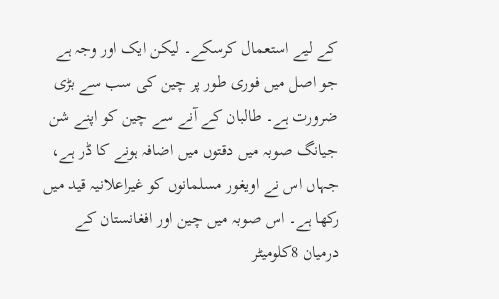کے لیے استعمال کرسکے۔ لیکن ایک اور وجہ ہے جو اصل میں فوری طور پر چین کی سب سے بڑی ضرورت ہے۔ طالبان کے آنے سے چین کو اپنے شن جیانگ صوبہ میں دقتوں میں اضافہ ہونے کا ڈر ہے، جہاں اس نے اویغور مسلمانوں کو غیراعلانیہ قید میں رکھا ہے۔ اس صوبہ میں چین اور افغانستان کے درمیان 8کلومیٹر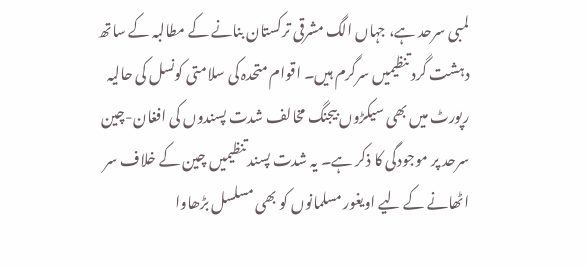لمبی سرحد ہے، جہاں الگ مشرقی ترکستان بنانے کے مطالبہ کے ساتھ دہشت گرد تنظیمیں سرگرم ہیں۔ اقوام متحدہ کی سلامتی کونسل کی حالیہ رپورٹ میں بھی سیکڑوں بیجنگ مخالف شدت پسندوں کی افغان-چین سرحد پر موجودگی کا ذکر ہے۔ یہ شدت پسند تنظیمیں چین کے خلاف سر اٹھانے کے لیے اویغور مسلمانوں کو بھی مسلسل بڑھاوا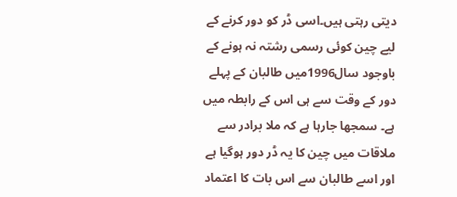دیتی رہتی ہیں۔اسی ڈر کو دور کرنے کے لیے چین کوئی رسمی رشتہ نہ ہونے کے باوجود سال1996میں طالبان کے پہلے دور کے وقت سے ہی اس کے رابطہ میں ہے۔ سمجھا جارہا ہے کہ ملا برادر سے ملاقات میں چین کا یہ ڈر دور ہوگیا ہے اور اسے طالبان سے اس بات کا اعتماد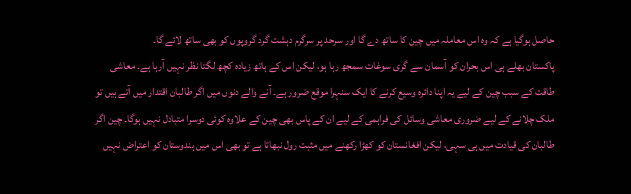حاصل ہوگیا ہے کہ وہ اس معاملہ میں چین کا ساتھ دے گا اور سرحد پر سرگرم دہشت گرد گروپوں کو بھی ساتھ لائے گا۔
پاکستان بھلے ہی اس بحران کو آسمان سے گری سوغات سمجھ رہا ہو، لیکن اس کے ہاتھ زیادہ کچھ لگتا نظر نہیں آرہا ہے۔ معاشی طاقت کے سبب چین کے لیے یہ اپنا دائرہ وسیع کرنے کا ایک سنہرا موقع ضرور ہے۔ آنے والے دنوں میں اگر طالبان اقتدار میں آتے ہیں تو ملک چلانے کے لیے ضروری معاشی وسائل کی فراہمی کے لیے ان کے پاس بھی چین کے علاوہ کوئی دوسرا متبادل نہیں ہوگا۔ چین اگر طالبان کی قیادت میں ہی سہی، لیکن افغانستان کو کھڑا رکھنے میں مثبت رول نبھاتا ہے تو بھی اس میں ہندوستان کو اعتراض نہیں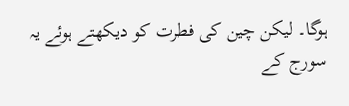ہوگا۔ لیکن چین کی فطرت کو دیکھتے ہوئے یہ سورج کے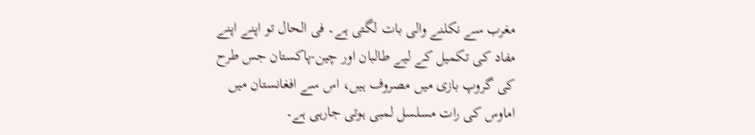مغرب سے نکلنے والی بات لگتی ہے۔ فی الحال تو اپنے اپنے مفاد کی تکمیل کے لیے طالبان اور چین-پاکستان جس طرح کی گروپ بازی میں مصروف ہیں، اس سے افغانستان میں اماوس کی رات مسلسل لمبی ہوتی جارہی ہے۔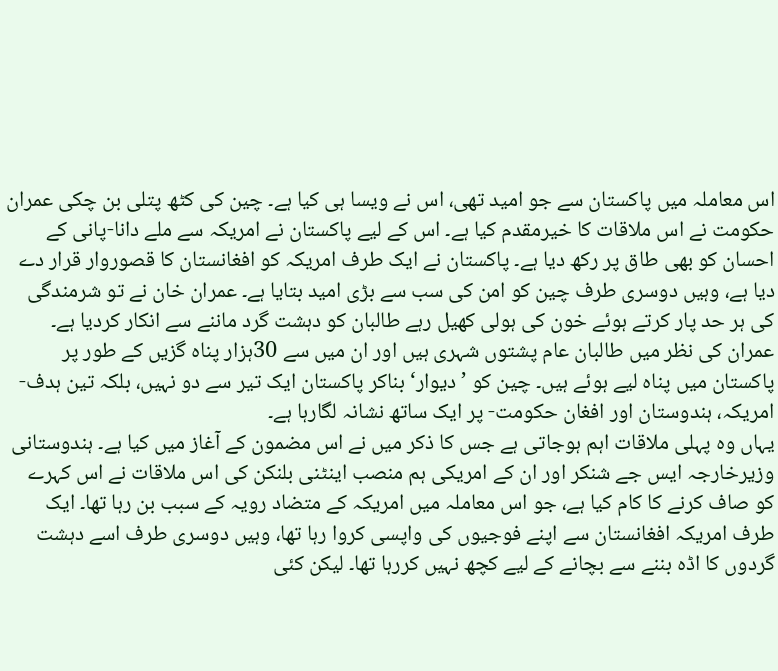اس معاملہ میں پاکستان سے جو امید تھی، اس نے ویسا ہی کیا ہے۔ چین کی کٹھ پتلی بن چکی عمران حکومت نے اس ملاقات کا خیرمقدم کیا ہے۔ اس کے لیے پاکستان نے امریکہ سے ملے دانا-پانی کے احسان کو بھی طاق پر رکھ دیا ہے۔ پاکستان نے ایک طرف امریکہ کو افغانستان کا قصوروار قرار دے دیا ہے، وہیں دوسری طرف چین کو امن کی سب سے بڑی امید بتایا ہے۔ عمران خان نے تو شرمندگی کی ہر حد پار کرتے ہوئے خون کی ہولی کھیل رہے طالبان کو دہشت گرد ماننے سے انکار کردیا ہے۔ عمران کی نظر میں طالبان عام پشتوں شہری ہیں اور ان میں سے 30ہزار پناہ گزیں کے طور پر پاکستان میں پناہ لیے ہوئے ہیں۔ چین کو ’دیوار‘ بناکر پاکستان ایک تیر سے دو نہیں، بلکہ تین ہدف-امریکہ، ہندوستان اور افغان حکومت- پر ایک ساتھ نشانہ لگارہا ہے۔
یہاں وہ پہلی ملاقات اہم ہوجاتی ہے جس کا ذکر میں نے اس مضمون کے آغاز میں کیا ہے۔ ہندوستانی وزیرخارجہ ایس جے شنکر اور ان کے امریکی ہم منصب اینٹنی بلنکن کی اس ملاقات نے اس کہرے کو صاف کرنے کا کام کیا ہے، جو اس معاملہ میں امریکہ کے متضاد رویہ کے سبب بن رہا تھا۔ ایک طرف امریکہ افغانستان سے اپنے فوجیوں کی واپسی کروا رہا تھا، وہیں دوسری طرف اسے دہشت گردوں کا اڈہ بننے سے بچانے کے لیے کچھ نہیں کررہا تھا۔ لیکن کئی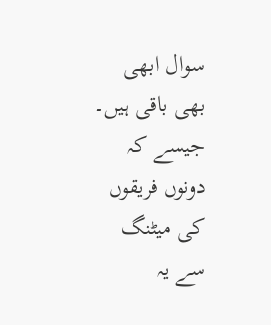سوال ابھی بھی باقی ہیں۔ جیسے کہ دونوں فریقوں کی میٹنگ سے یہ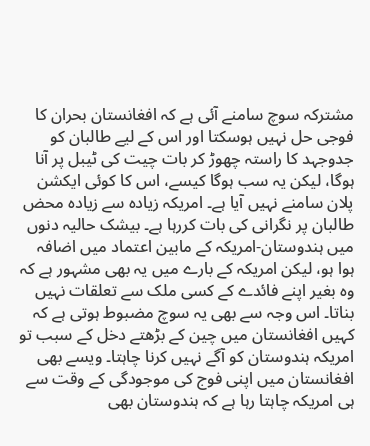مشترکہ سوچ سامنے آئی ہے کہ افغانستان بحران کا فوجی حل نہیں ہوسکتا اور اس کے لیے طالبان کو جدوجہد کا راستہ چھوڑ کر بات چیت کی ٹیبل پر آنا ہوگا، لیکن یہ سب ہوگا کیسے، اس کا کوئی ایکشن پلان سامنے نہیں آیا ہے۔ امریکہ زیادہ سے زیادہ محض طالبان پر نگرانی کی بات کررہا ہے۔ بیشک حالیہ دنوں میں ہندوستان-امریکہ کے مابین اعتماد میں اضافہ ہوا ہو، لیکن امریکہ کے بارے میں یہ بھی مشہور ہے کہ وہ بغیر اپنے فائدے کے کسی ملک سے تعلقات نہیں بناتا۔ اس وجہ سے بھی یہ سوچ مضبوط ہوتی ہے کہ کہیں افغانستان میں چین کے بڑھتے دخل کے سبب تو امریکہ ہندوستان کو آگے نہیں کرنا چاہتا۔ ویسے بھی افغانستان میں اپنی فوج کی موجودگی کے وقت سے ہی امریکہ چاہتا رہا ہے کہ ہندوستان بھی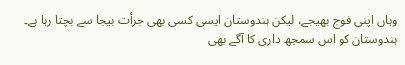وہاں اپنی فوج بھیجے، لیکن ہندوستان ایسی کسی بھی جرأت بیجا سے بچتا رہا ہے۔
ہندوستان کو اس سمجھ داری کا آگے بھی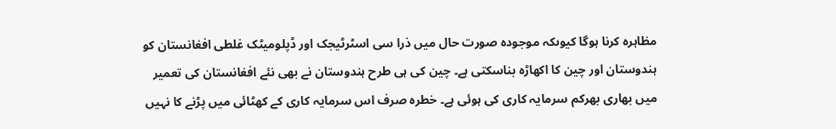مظاہرہ کرنا ہوگا کیوںکہ موجودہ صورت حال میں ذرا سی اسٹرٹیجک اور ڈپلومیٹک غلطی افغانستان کو ہندوستان اور چین کا اکھاڑہ بناسکتی ہے۔ چین کی ہی طرح ہندوستان نے بھی نئے افغانستان کی تعمیر میں بھاری بھرکم سرمایہ کاری کی ہوئی ہے۔ خطرہ صرف اس سرمایہ کاری کے کھٹائی میں پڑنے کا نہیں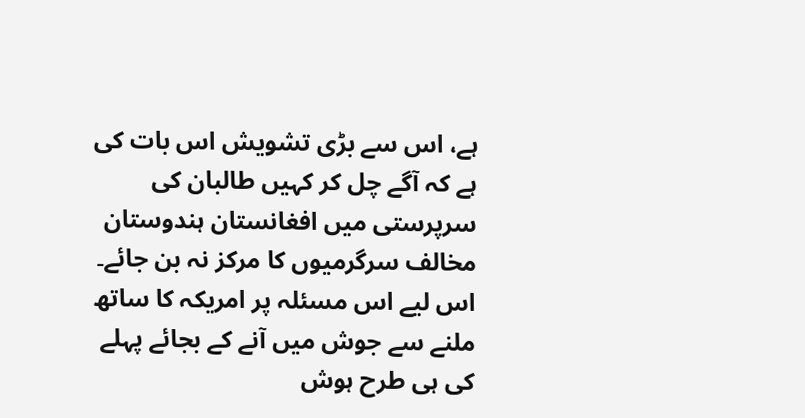ہے، اس سے بڑی تشویش اس بات کی ہے کہ آگے چل کر کہیں طالبان کی سرپرستی میں افغانستان ہندوستان مخالف سرگرمیوں کا مرکز نہ بن جائے۔ اس لیے اس مسئلہ پر امریکہ کا ساتھ ملنے سے جوش میں آنے کے بجائے پہلے کی ہی طرح ہوش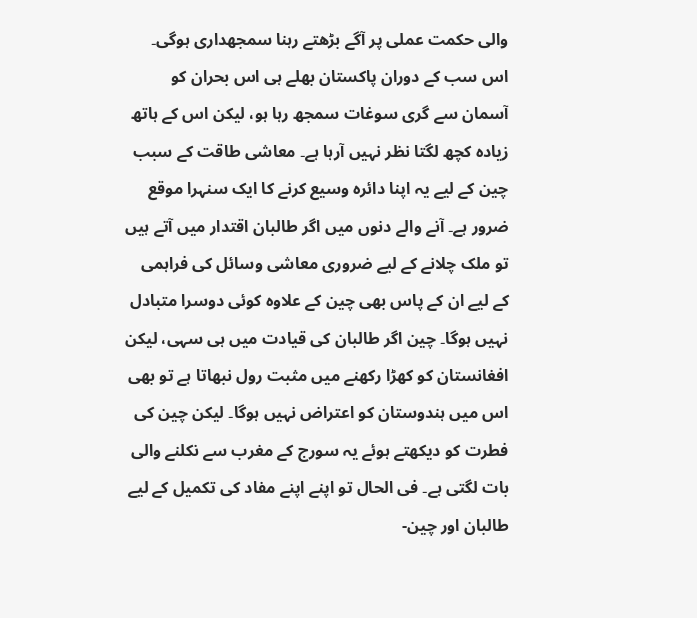والی حکمت عملی پر آگے بڑھتے رہنا سمجھداری ہوگی۔
اس سب کے دوران پاکستان بھلے ہی اس بحران کو آسمان سے گری سوغات سمجھ رہا ہو، لیکن اس کے ہاتھ زیادہ کچھ لگتا نظر نہیں آرہا ہے۔ معاشی طاقت کے سبب چین کے لیے یہ اپنا دائرہ وسیع کرنے کا ایک سنہرا موقع ضرور ہے۔ آنے والے دنوں میں اگر طالبان اقتدار میں آتے ہیں تو ملک چلانے کے لیے ضروری معاشی وسائل کی فراہمی کے لیے ان کے پاس بھی چین کے علاوہ کوئی دوسرا متبادل نہیں ہوگا۔ چین اگر طالبان کی قیادت میں ہی سہی، لیکن افغانستان کو کھڑا رکھنے میں مثبت رول نبھاتا ہے تو بھی اس میں ہندوستان کو اعتراض نہیں ہوگا۔ لیکن چین کی فطرت کو دیکھتے ہوئے یہ سورج کے مغرب سے نکلنے والی بات لگتی ہے۔ فی الحال تو اپنے اپنے مفاد کی تکمیل کے لیے طالبان اور چین-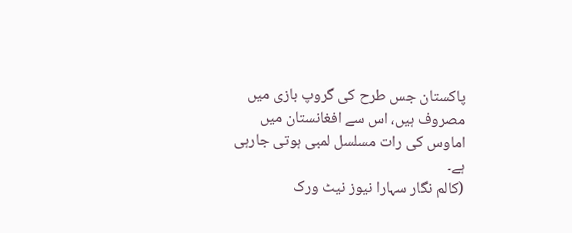پاکستان جس طرح کی گروپ بازی میں مصروف ہیں، اس سے افغانستان میں اماوس کی رات مسلسل لمبی ہوتی جارہی ہے۔
(کالم نگار سہارا نیوز نیٹ ورک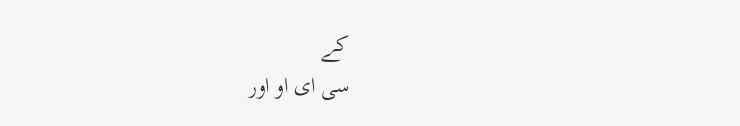کے
سی ای او اور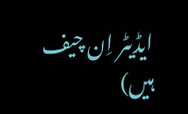ایڈیٹر اِن چیف ہیں)